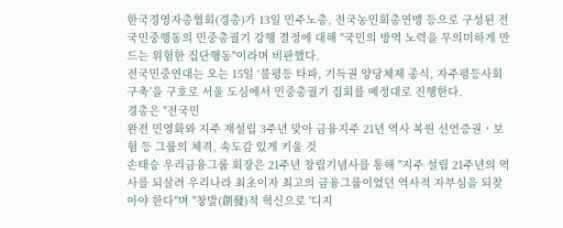한국경영자총협회(경총)가 13일 민주노총, 전국농민회총연맹 등으로 구성된 전국민중행동의 민중총궐기 강행 결정에 대해 "국민의 방역 노력을 무의미하게 만드는 위험한 집단행동"이라며 비판했다.
전국민중연대는 오는 15일 ‘불평등 타파, 기득권 양당체제 종식, 자주평등사회 구축’을 구호로 서울 도심에서 민중총궐기 집회를 예정대로 진행한다.
경총은 "전국민
완전 민영화와 지주 재설립 3주년 맞아 금융지주 21년 역사 복원 선언증권ㆍ보험 등 그룹의 체격, 속도감 있게 키울 것
손태승 우리금융그룹 회장은 21주년 창립기념사를 통해 "지주 설립 21주년의 역사를 되살려 우리나라 최초이자 최고의 금융그룹이었던 역사적 자부심을 되찾아야 한다"며 "창발(創發)적 혁신으로 '디지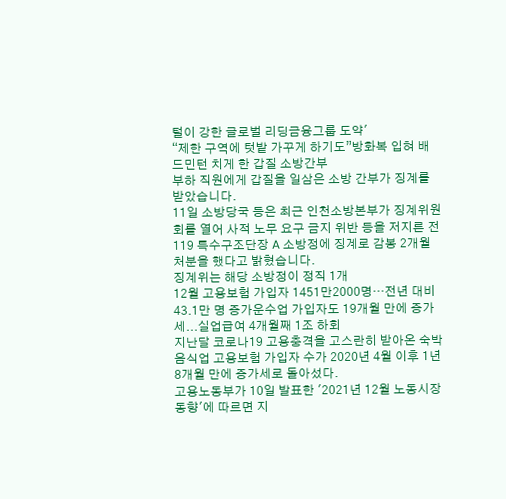털이 강한 글로벌 리딩금융그룹 도약'
“제한 구역에 텃밭 가꾸게 하기도”방화복 입혀 배드민턴 치게 한 갑질 소방간부
부하 직원에게 갑질을 일삼은 소방 간부가 징계를 받았습니다.
11일 소방당국 등은 최근 인천소방본부가 징계위원회를 열어 사적 노무 요구 금지 위반 등을 저지른 전 119 특수구조단장 A 소방정에 징계로 감봉 2개월 처분을 했다고 밝혔습니다.
징계위는 해당 소방정이 정직 1개
12월 고용보험 가입자 1451만2000명…전년 대비 43.1만 명 증가운수업 가입자도 19개월 만에 증가세...실업급여 4개월째 1조 하회
지난달 코로나19 고용충격을 고스란히 받아온 숙박음식업 고용보험 가입자 수가 2020년 4월 이후 1년 8개월 만에 증가세로 돌아섰다.
고용노동부가 10일 발표한 '2021년 12월 노동시장 동향'에 따르면 지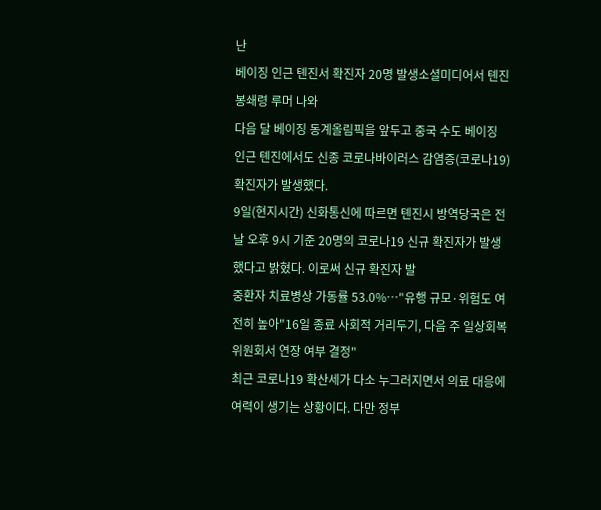난
베이징 인근 톈진서 확진자 20명 발생소셜미디어서 톈진 봉쇄령 루머 나와
다음 달 베이징 동계올림픽을 앞두고 중국 수도 베이징 인근 톈진에서도 신종 코로나바이러스 감염증(코로나19) 확진자가 발생했다.
9일(현지시간) 신화통신에 따르면 톈진시 방역당국은 전날 오후 9시 기준 20명의 코로나19 신규 확진자가 발생했다고 밝혔다. 이로써 신규 확진자 발
중환자 치료병상 가동률 53.0%…"유행 규모·위험도 여전히 높아"16일 종료 사회적 거리두기, 다음 주 일상회복위원회서 연장 여부 결정"
최근 코로나19 확산세가 다소 누그러지면서 의료 대응에 여력이 생기는 상황이다. 다만 정부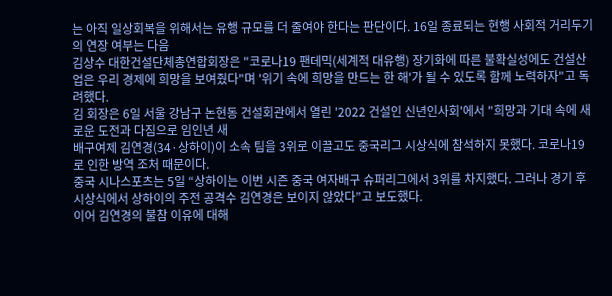는 아직 일상회복을 위해서는 유행 규모를 더 줄여야 한다는 판단이다. 16일 종료되는 현행 사회적 거리두기의 연장 여부는 다음
김상수 대한건설단체총연합회장은 "코로나19 팬데믹(세계적 대유행) 장기화에 따른 불확실성에도 건설산업은 우리 경제에 희망을 보여줬다"며 '위기 속에 희망을 만드는 한 해'가 될 수 있도록 함께 노력하자"고 독려했다.
김 회장은 6일 서울 강남구 논현동 건설회관에서 열린 '2022 건설인 신년인사회'에서 "희망과 기대 속에 새로운 도전과 다짐으로 임인년 새
배구여제 김연경(34·상하이)이 소속 팀을 3위로 이끌고도 중국리그 시상식에 참석하지 못했다. 코로나19로 인한 방역 조처 때문이다.
중국 시나스포츠는 5일 “상하이는 이번 시즌 중국 여자배구 슈퍼리그에서 3위를 차지했다. 그러나 경기 후 시상식에서 상하이의 주전 공격수 김연경은 보이지 않았다”고 보도했다.
이어 김연경의 불참 이유에 대해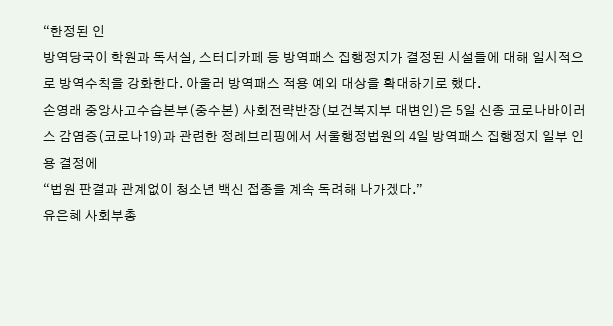“한정된 인
방역당국이 학원과 독서실, 스터디카페 등 방역패스 집행정지가 결정된 시설들에 대해 일시적으로 방역수칙을 강화한다. 아울러 방역패스 적용 예외 대상을 확대하기로 했다.
손영래 중앙사고수습본부(중수본) 사회전략반장(보건복지부 대변인)은 5일 신종 코로나바이러스 감염증(코로나19)과 관련한 정례브리핑에서 서울행정법원의 4일 방역패스 집행정지 일부 인용 결정에
“법원 판결과 관계없이 청소년 백신 접종을 계속 독려해 나가겠다.”
유은혜 사회부총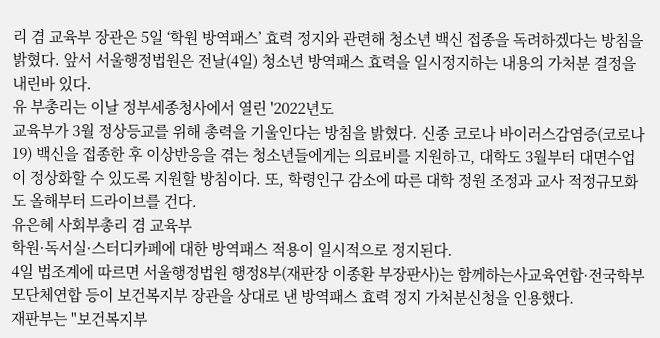리 겸 교육부 장관은 5일 ‘학원 방역패스’ 효력 정지와 관련해 청소년 백신 접종을 독려하겠다는 방침을 밝혔다. 앞서 서울행정법원은 전날(4일) 청소년 방역패스 효력을 일시정지하는 내용의 가처분 결정을 내린바 있다.
유 부총리는 이날 정부세종청사에서 열린 '2022년도
교육부가 3월 정상등교를 위해 총력을 기울인다는 방침을 밝혔다. 신종 코로나 바이러스감염증(코로나19) 백신을 접종한 후 이상반응을 겪는 청소년들에게는 의료비를 지원하고, 대학도 3월부터 대면수업이 정상화할 수 있도록 지원할 방침이다. 또, 학령인구 감소에 따른 대학 정원 조정과 교사 적정규모화도 올해부터 드라이브를 건다.
유은혜 사회부총리 겸 교육부
학원·독서실·스터디카페에 대한 방역패스 적용이 일시적으로 정지된다.
4일 법조계에 따르면 서울행정법원 행정8부(재판장 이종환 부장판사)는 함께하는사교육연합·전국학부모단체연합 등이 보건복지부 장관을 상대로 낸 방역패스 효력 정지 가처분신청을 인용했다.
재판부는 "보건복지부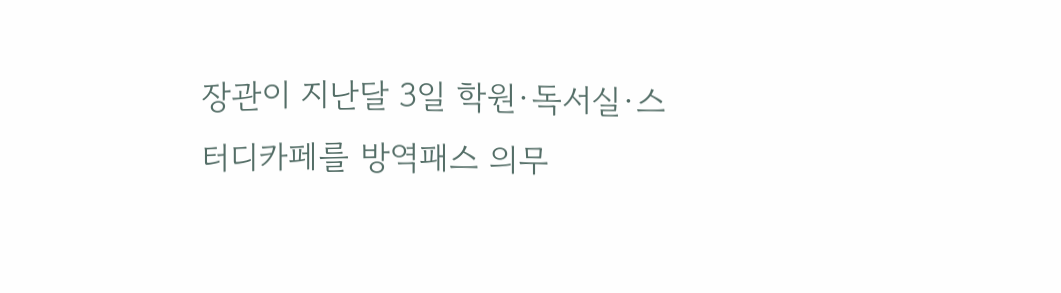장관이 지난달 3일 학원·독서실·스터디카페를 방역패스 의무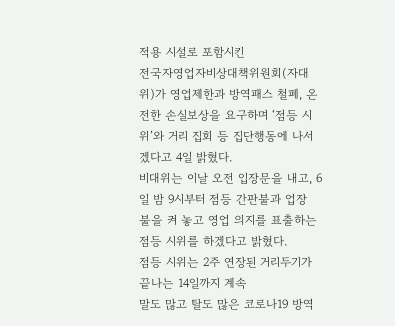적용 시설로 포함시킨
전국자영업자비상대책위원회(자대위)가 영업제한과 방역패스 철폐, 온전한 손실보상을 요구하며 ‘점등 시위’와 거리 집회 등 집단행동에 나서겠다고 4일 밝혔다.
비대위는 이날 오전 입장문을 내고, 6일 밤 9시부터 점등 간판불과 업장 불을 켜 놓고 영업 의지를 표출하는 점등 시위를 하겠다고 밝혔다.
점등 시위는 2주 연장된 거리두기가 끝나는 14일까지 계속
말도 많고 탈도 많은 코로나19 방역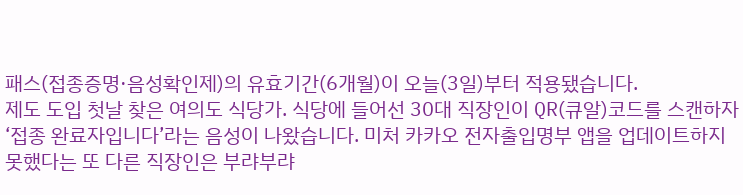패스(접종증명·음성확인제)의 유효기간(6개월)이 오늘(3일)부터 적용됐습니다.
제도 도입 첫날 찾은 여의도 식당가. 식당에 들어선 30대 직장인이 QR(큐알)코드를 스캔하자 ‘접종 완료자입니다’라는 음성이 나왔습니다. 미처 카카오 전자출입명부 앱을 업데이트하지 못했다는 또 다른 직장인은 부랴부랴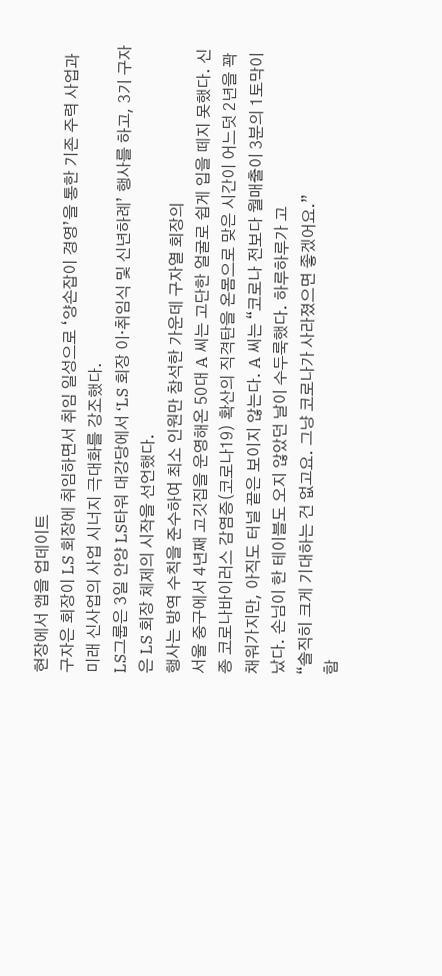현장에서 앱을 업데이트
구자은 회장이 LS 회장에 취임하면서 취임 일성으로 ‘양손잡이 경영’을 통한 기존 주력 사업과 미래 신사업의 사업 시너지 극대화를 강조했다.
LS그룹은 3일 안양 LS타워 대강당에서 ‘LS 회장 이·취임식 및 신년하례’ 행사를 하고, 3기 구자은 LS 회장 체제의 시작을 선언했다.
행사는 방역 수칙을 준수하여 최소 인원만 참석한 가운데 구자열 회장의
서울 중구에서 4년째 고깃집을 운영해온 50대 A 씨는 고단한 얼굴로 쉽게 입을 떼지 못했다. 신종 코로나바이러스 감염증(코로나19) 확산의 직격탄을 온몸으로 맞은 시간이 어느덧 2년을 꽉 채워가지만, 아직도 터널 끝은 보이지 않는다. A 씨는 “코로나 전보다 월매출이 3분의 1토막이 났다. 손님이 한 테이블도 오지 않았던 날이 수두룩했다. 하루하루가 고
“솔직히 크게 기대하는 건 없고요. 그냥 코로나가 사라졌으면 좋겠어요.”
함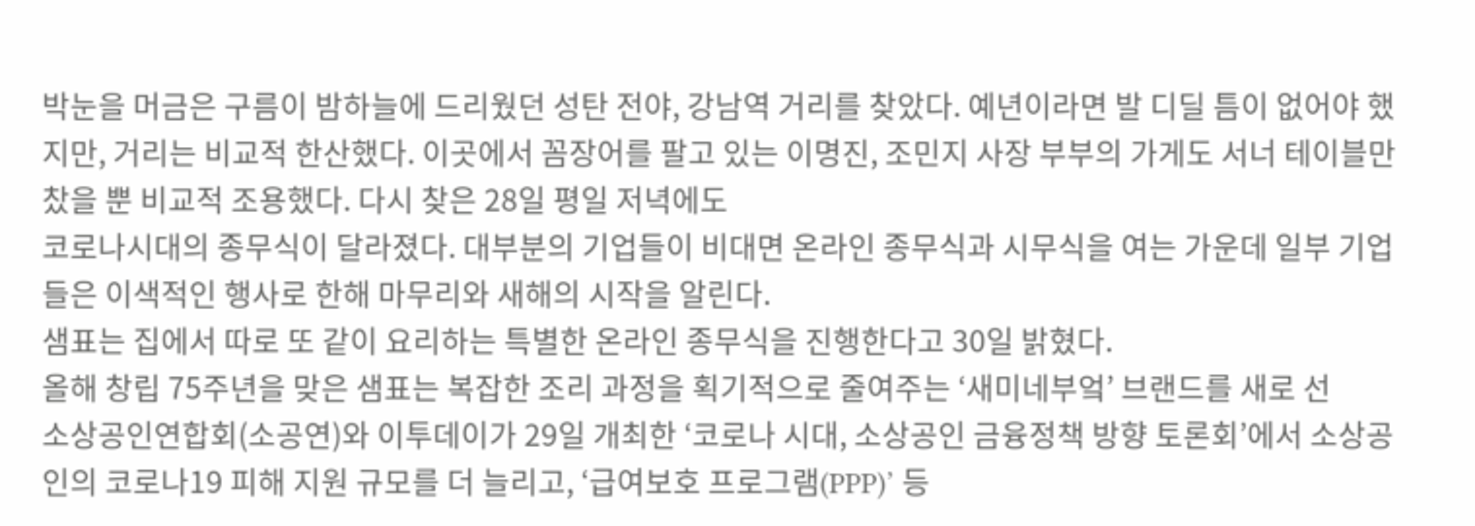박눈을 머금은 구름이 밤하늘에 드리웠던 성탄 전야, 강남역 거리를 찾았다. 예년이라면 발 디딜 틈이 없어야 했지만, 거리는 비교적 한산했다. 이곳에서 꼼장어를 팔고 있는 이명진, 조민지 사장 부부의 가게도 서너 테이블만 찼을 뿐 비교적 조용했다. 다시 찾은 28일 평일 저녁에도
코로나시대의 종무식이 달라졌다. 대부분의 기업들이 비대면 온라인 종무식과 시무식을 여는 가운데 일부 기업들은 이색적인 행사로 한해 마무리와 새해의 시작을 알린다.
샘표는 집에서 따로 또 같이 요리하는 특별한 온라인 종무식을 진행한다고 30일 밝혔다.
올해 창립 75주년을 맞은 샘표는 복잡한 조리 과정을 획기적으로 줄여주는 ‘새미네부엌’ 브랜드를 새로 선
소상공인연합회(소공연)와 이투데이가 29일 개최한 ‘코로나 시대, 소상공인 금융정책 방향 토론회’에서 소상공인의 코로나19 피해 지원 규모를 더 늘리고, ‘급여보호 프로그램(PPP)’ 등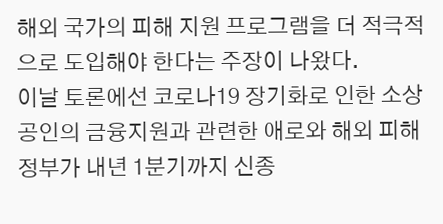해외 국가의 피해 지원 프로그램을 더 적극적으로 도입해야 한다는 주장이 나왔다.
이날 토론에선 코로나19 장기화로 인한 소상공인의 금융지원과 관련한 애로와 해외 피해
정부가 내년 1분기까지 신종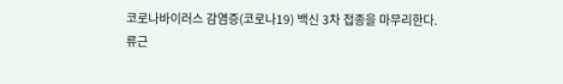코로나바이러스 감염증(코로나19) 백신 3차 접종을 마무리한다.
류근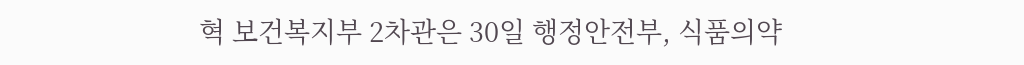혁 보건복지부 2차관은 30일 행정안전부, 식품의약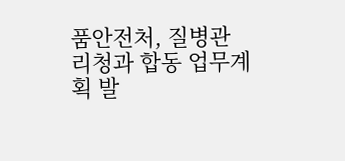품안전처, 질병관리청과 합동 업무계획 발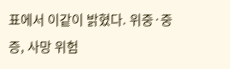표에서 이같이 밝혔다. 위중·중증, 사망 위험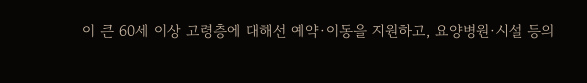이 큰 60세 이상 고령층에 대해선 예약·이동을 지원하고, 요양병원·시설 등의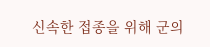신속한 접종을 위해 군의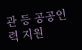관 등 공공인력 지원